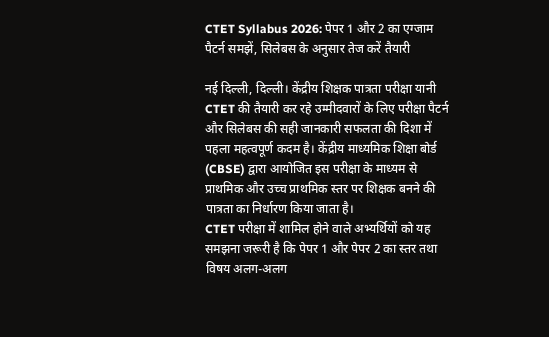CTET Syllabus 2026: पेपर 1 और 2 का एग्जाम पैटर्न समझें, सिलेबस के अनुसार तेज करें तैयारी

नई दिल्ली, दिल्ली। केंद्रीय शिक्षक पात्रता परीक्षा यानी CTET की तैयारी कर रहे उम्मीदवारों के लिए परीक्षा पैटर्न और सिलेबस की सही जानकारी सफलता की दिशा में पहला महत्वपूर्ण कदम है। केंद्रीय माध्यमिक शिक्षा बोर्ड (CBSE) द्वारा आयोजित इस परीक्षा के माध्यम से प्राथमिक और उच्च प्राथमिक स्तर पर शिक्षक बनने की पात्रता का निर्धारण किया जाता है।
CTET परीक्षा में शामिल होने वाले अभ्यर्थियों को यह समझना जरूरी है कि पेपर 1 और पेपर 2 का स्तर तथा विषय अलग-अलग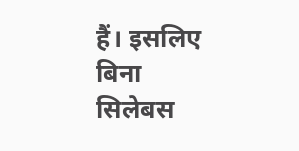हैं। इसलिए बिना सिलेबस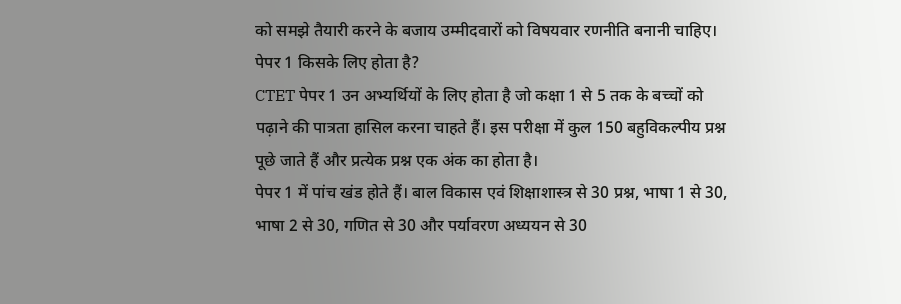को समझे तैयारी करने के बजाय उम्मीदवारों को विषयवार रणनीति बनानी चाहिए।
पेपर 1 किसके लिए होता है?
CTET पेपर 1 उन अभ्यर्थियों के लिए होता है जो कक्षा 1 से 5 तक के बच्चों को पढ़ाने की पात्रता हासिल करना चाहते हैं। इस परीक्षा में कुल 150 बहुविकल्पीय प्रश्न पूछे जाते हैं और प्रत्येक प्रश्न एक अंक का होता है।
पेपर 1 में पांच खंड होते हैं। बाल विकास एवं शिक्षाशास्त्र से 30 प्रश्न, भाषा 1 से 30, भाषा 2 से 30, गणित से 30 और पर्यावरण अध्ययन से 30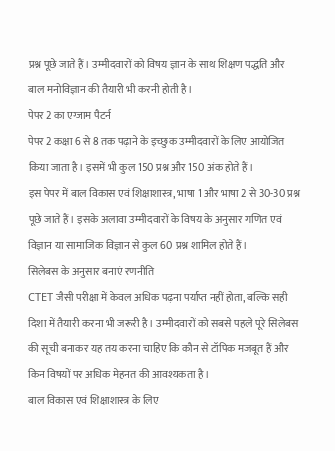प्रश्न पूछे जाते हैं। उम्मीदवारों को विषय ज्ञान के साथ शिक्षण पद्धति और बाल मनोविज्ञान की तैयारी भी करनी होती है।
पेपर 2 का एग्जाम पैटर्न
पेपर 2 कक्षा 6 से 8 तक पढ़ाने के इच्छुक उम्मीदवारों के लिए आयोजित किया जाता है। इसमें भी कुल 150 प्रश्न और 150 अंक होते हैं।
इस पेपर में बाल विकास एवं शिक्षाशास्त्र, भाषा 1 और भाषा 2 से 30-30 प्रश्न पूछे जाते हैं। इसके अलावा उम्मीदवारों के विषय के अनुसार गणित एवं विज्ञान या सामाजिक विज्ञान से कुल 60 प्रश्न शामिल होते हैं।
सिलेबस के अनुसार बनाएं रणनीति
CTET जैसी परीक्षा में केवल अधिक पढ़ना पर्याप्त नहीं होता, बल्कि सही दिशा में तैयारी करना भी जरूरी है। उम्मीदवारों को सबसे पहले पूरे सिलेबस की सूची बनाकर यह तय करना चाहिए कि कौन से टॉपिक मजबूत हैं और किन विषयों पर अधिक मेहनत की आवश्यकता है।
बाल विकास एवं शिक्षाशास्त्र के लिए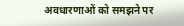अवधारणाओं को समझने पर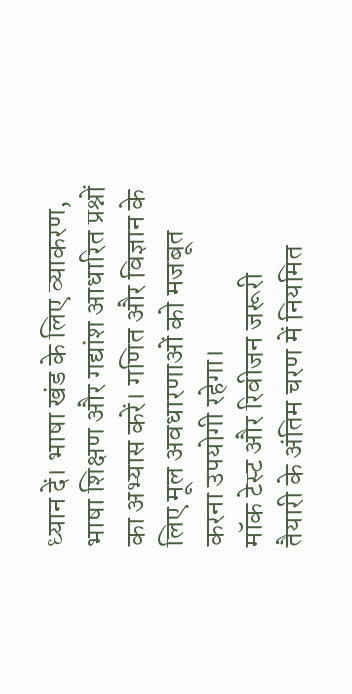ध्यान दें। भाषा खंड के लिए व्याकरण, भाषा शिक्षण और गद्यांश आधारित प्रश्नों का अभ्यास करें। गणित और विज्ञान के लिए मूल अवधारणाओं को मजबूत करना उपयोगी रहेगा।
मॉक टेस्ट और रिवीजन जरूरी
तैयारी के अंतिम चरण में नियमित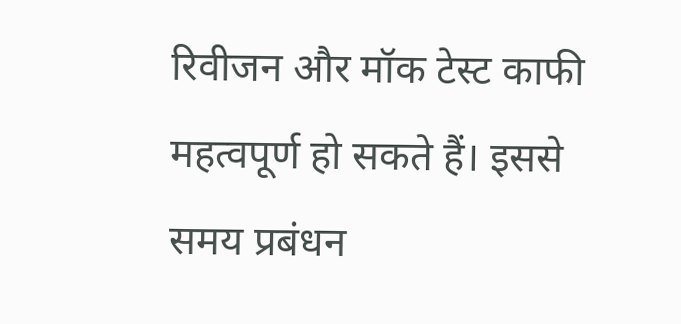रिवीजन और मॉक टेस्ट काफी महत्वपूर्ण हो सकते हैं। इससे समय प्रबंधन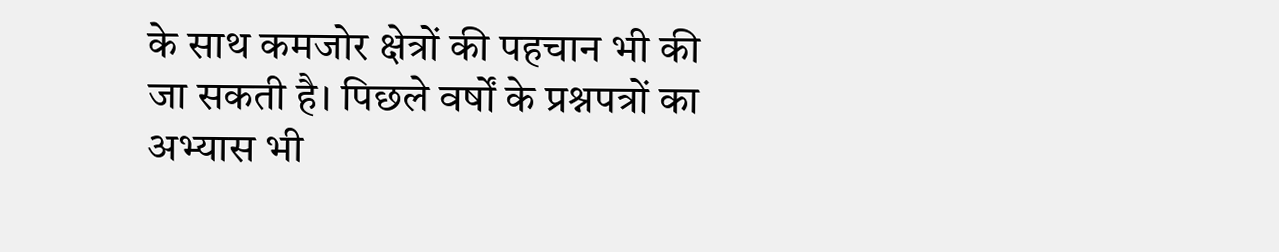के साथ कमजोर क्षेत्रों की पहचान भी की जा सकती है। पिछले वर्षों के प्रश्नपत्रों का अभ्यास भी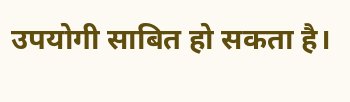उपयोगी साबित हो सकता है।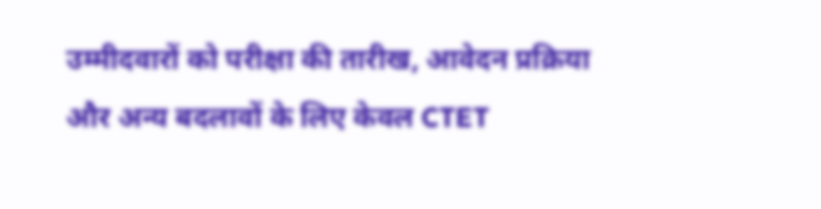उम्मीदवारों को परीक्षा की तारीख, आवेदन प्रक्रिया और अन्य बदलावों के लिए केवल CTET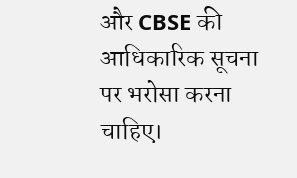और CBSE की आधिकारिक सूचना पर भरोसा करना चाहिए।